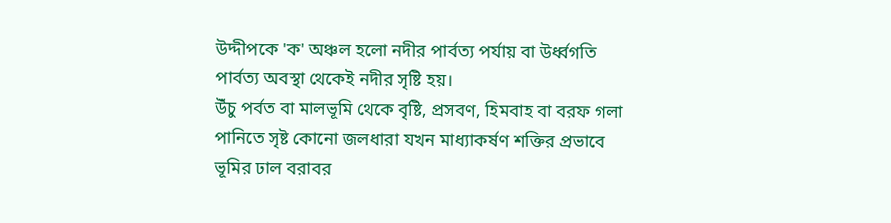উদ্দীপকে 'ক' অঞ্চল হলো নদীর পার্বত্য পর্যায় বা উর্ধ্বগতি পার্বত্য অবস্থা থেকেই নদীর সৃষ্টি হয়।
উঁচু পর্বত বা মালভূমি থেকে বৃষ্টি, প্রসবণ, হিমবাহ বা বরফ গলা পানিতে সৃষ্ট কোনো জলধারা যখন মাধ্যাকর্ষণ শক্তির প্রভাবে ভূমির ঢাল বরাবর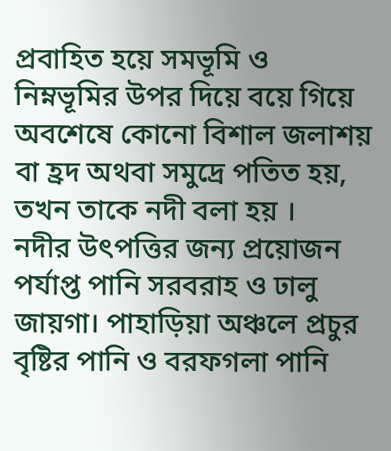প্রবাহিত হয়ে সমভূমি ও নিম্নভূমির উপর দিয়ে বয়ে গিয়ে অবশেষে কোনো বিশাল জলাশয় বা হ্রদ অথবা সমুদ্রে পতিত হয়, তখন তাকে নদী বলা হয় ।
নদীর উৎপত্তির জন্য প্রয়োজন পর্যাপ্ত পানি সরবরাহ ও ঢালু জায়গা। পাহাড়িয়া অঞ্চলে প্রচুর বৃষ্টির পানি ও বরফগলা পানি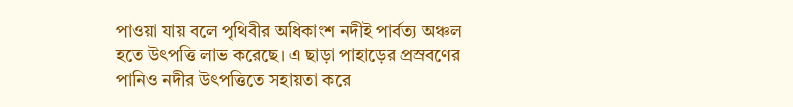পাওয়া যায় বলে পৃথিবীর অধিকাংশ নদীই পার্বত্য অঞ্চল হতে উৎপত্তি লাভ করেছে। এ ছাড়া পাহাড়ের প্রস্রবণের পানিও নদীর উৎপত্তিতে সহায়তা করে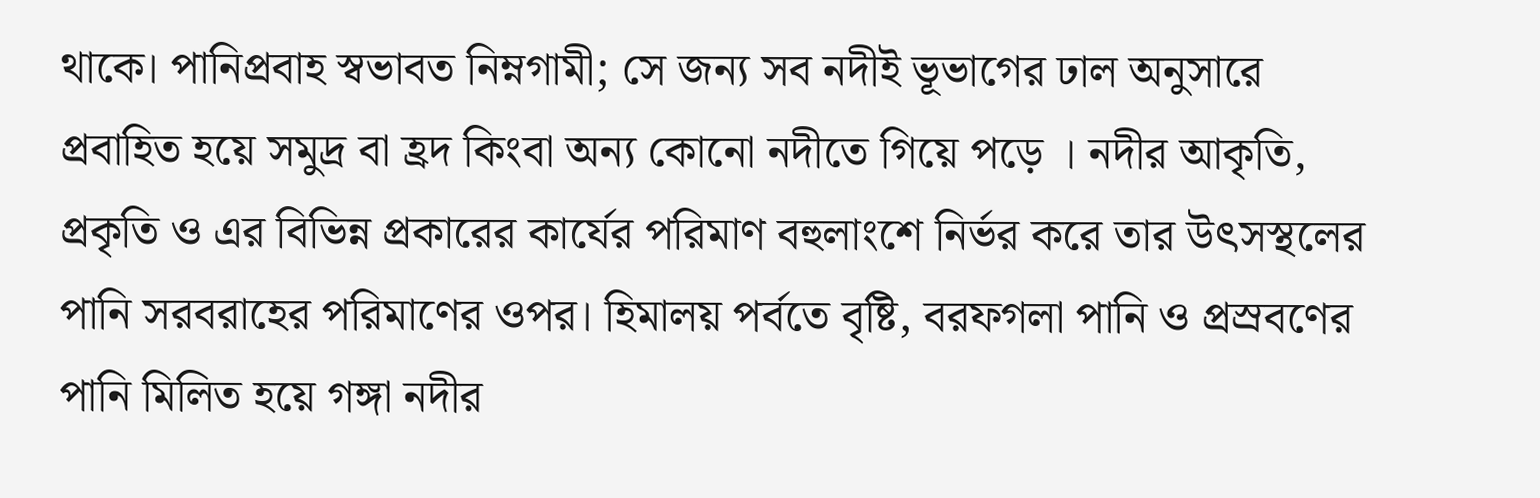থাকে। পানিপ্রবাহ স্বভাবত নিম্নগামী; সে জন্য সব নদীই ভূভাগের ঢাল অনুসারে প্রবাহিত হয়ে সমুদ্র বা হ্রদ কিংবা অন্য কোনো নদীতে গিয়ে পড়ে । নদীর আকৃতি, প্রকৃতি ও এর বিভিন্ন প্রকারের কার্যের পরিমাণ বহুলাংশে নির্ভর করে তার উৎসস্থলের পানি সরবরাহের পরিমাণের ওপর। হিমালয় পর্বতে বৃষ্টি, বরফগলা পানি ও প্রস্রবণের পানি মিলিত হয়ে গঙ্গা নদীর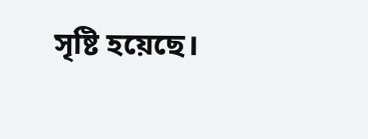সৃষ্টি হয়েছে।